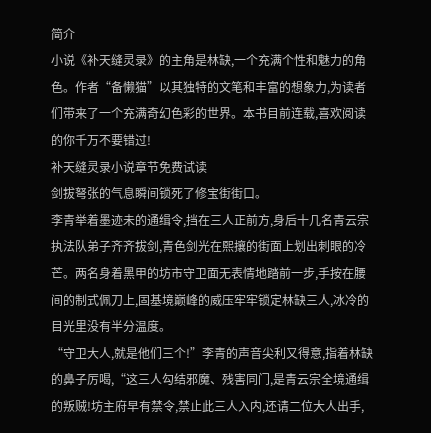简介
小说《补天缝灵录》的主角是林缺,一个充满个性和魅力的角色。作者“备懒猫”以其独特的文笔和丰富的想象力,为读者们带来了一个充满奇幻色彩的世界。本书目前连载,喜欢阅读的你千万不要错过!
补天缝灵录小说章节免费试读
剑拔弩张的气息瞬间锁死了修宝街街口。
李青举着墨迹未的通缉令,挡在三人正前方,身后十几名青云宗执法队弟子齐齐拔剑,青色剑光在熙攘的街面上划出刺眼的冷芒。两名身着黑甲的坊市守卫面无表情地踏前一步,手按在腰间的制式佩刀上,固基境巅峰的威压牢牢锁定林缺三人,冰冷的目光里没有半分温度。
“守卫大人,就是他们三个!”李青的声音尖利又得意,指着林缺的鼻子厉喝,“这三人勾结邪魔、残害同门,是青云宗全境通缉的叛贼!坊主府早有禁令,禁止此三人入内,还请二位大人出手,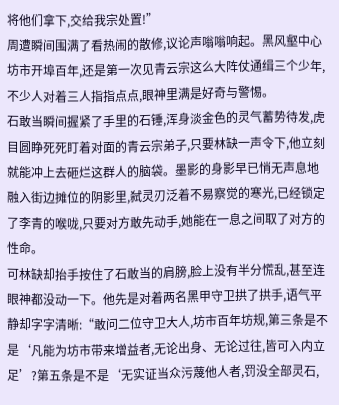将他们拿下,交给我宗处置!”
周遭瞬间围满了看热闹的散修,议论声嗡嗡响起。黑风壑中心坊市开埠百年,还是第一次见青云宗这么大阵仗通缉三个少年,不少人对着三人指指点点,眼神里满是好奇与警惕。
石敢当瞬间握紧了手里的石锤,浑身淡金色的灵气蓄势待发,虎目圆睁死死盯着对面的青云宗弟子,只要林缺一声令下,他立刻就能冲上去砸烂这群人的脑袋。墨影的身影早已悄无声息地融入街边摊位的阴影里,弑灵刃泛着不易察觉的寒光,已经锁定了李青的喉咙,只要对方敢先动手,她能在一息之间取了对方的性命。
可林缺却抬手按住了石敢当的肩膀,脸上没有半分慌乱,甚至连眼神都没动一下。他先是对着两名黑甲守卫拱了拱手,语气平静却字字清晰:“敢问二位守卫大人,坊市百年坊规,第三条是不是‘凡能为坊市带来增益者,无论出身、无论过往,皆可入内立足’?第五条是不是‘无实证当众污蔑他人者,罚没全部灵石,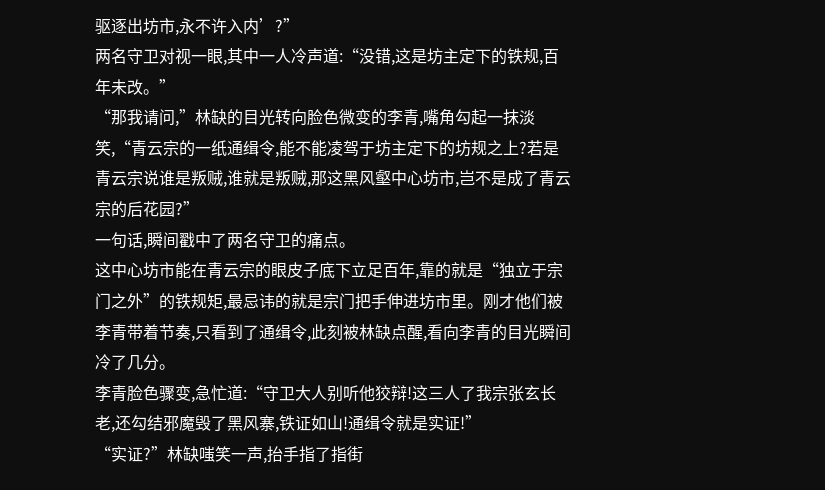驱逐出坊市,永不许入内’?”
两名守卫对视一眼,其中一人冷声道:“没错,这是坊主定下的铁规,百年未改。”
“那我请问,”林缺的目光转向脸色微变的李青,嘴角勾起一抹淡笑,“青云宗的一纸通缉令,能不能凌驾于坊主定下的坊规之上?若是青云宗说谁是叛贼,谁就是叛贼,那这黑风壑中心坊市,岂不是成了青云宗的后花园?”
一句话,瞬间戳中了两名守卫的痛点。
这中心坊市能在青云宗的眼皮子底下立足百年,靠的就是“独立于宗门之外”的铁规矩,最忌讳的就是宗门把手伸进坊市里。刚才他们被李青带着节奏,只看到了通缉令,此刻被林缺点醒,看向李青的目光瞬间冷了几分。
李青脸色骤变,急忙道:“守卫大人别听他狡辩!这三人了我宗张玄长老,还勾结邪魔毁了黑风寨,铁证如山!通缉令就是实证!”
“实证?”林缺嗤笑一声,抬手指了指街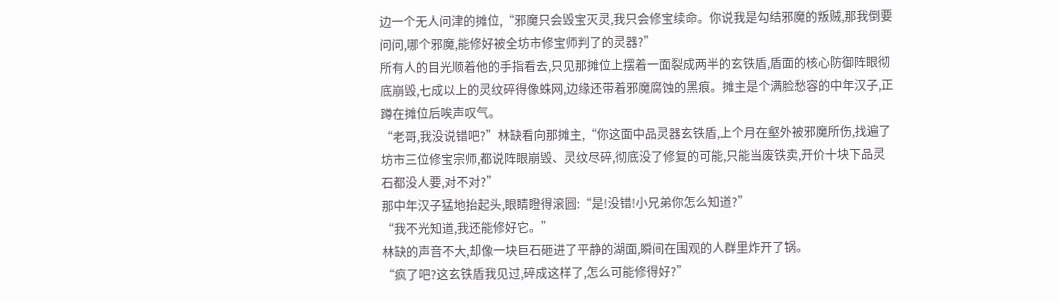边一个无人问津的摊位,“邪魔只会毁宝灭灵,我只会修宝续命。你说我是勾结邪魔的叛贼,那我倒要问问,哪个邪魔,能修好被全坊市修宝师判了的灵器?”
所有人的目光顺着他的手指看去,只见那摊位上摆着一面裂成两半的玄铁盾,盾面的核心防御阵眼彻底崩毁,七成以上的灵纹碎得像蛛网,边缘还带着邪魔腐蚀的黑痕。摊主是个满脸愁容的中年汉子,正蹲在摊位后唉声叹气。
“老哥,我没说错吧?”林缺看向那摊主,“你这面中品灵器玄铁盾,上个月在壑外被邪魔所伤,找遍了坊市三位修宝宗师,都说阵眼崩毁、灵纹尽碎,彻底没了修复的可能,只能当废铁卖,开价十块下品灵石都没人要,对不对?”
那中年汉子猛地抬起头,眼睛瞪得滚圆:“是!没错!小兄弟你怎么知道?”
“我不光知道,我还能修好它。”
林缺的声音不大,却像一块巨石砸进了平静的湖面,瞬间在围观的人群里炸开了锅。
“疯了吧?这玄铁盾我见过,碎成这样了,怎么可能修得好?”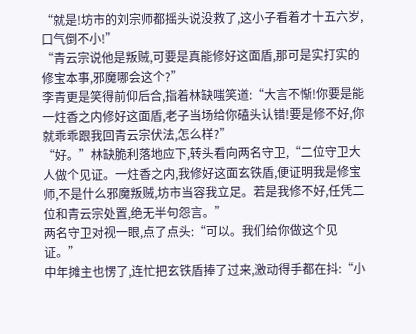“就是!坊市的刘宗师都摇头说没救了,这小子看着才十五六岁,口气倒不小!”
“青云宗说他是叛贼,可要是真能修好这面盾,那可是实打实的修宝本事,邪魔哪会这个?”
李青更是笑得前仰后合,指着林缺嗤笑道:“大言不惭!你要是能一炷香之内修好这面盾,老子当场给你磕头认错!要是修不好,你就乖乖跟我回青云宗伏法,怎么样?”
“好。”林缺脆利落地应下,转头看向两名守卫,“二位守卫大人做个见证。一炷香之内,我修好这面玄铁盾,便证明我是修宝师,不是什么邪魔叛贼,坊市当容我立足。若是我修不好,任凭二位和青云宗处置,绝无半句怨言。”
两名守卫对视一眼,点了点头:“可以。我们给你做这个见证。”
中年摊主也愣了,连忙把玄铁盾捧了过来,激动得手都在抖:“小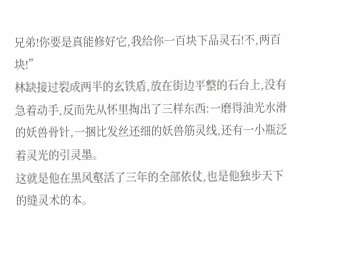兄弟!你要是真能修好它,我给你一百块下品灵石!不,两百块!”
林缺接过裂成两半的玄铁盾,放在街边平整的石台上,没有急着动手,反而先从怀里掏出了三样东西:一磨得油光水滑的妖兽骨针,一捆比发丝还细的妖兽筋灵线,还有一小瓶泛着灵光的引灵墨。
这就是他在黑风壑活了三年的全部依仗,也是他独步天下的缝灵术的本。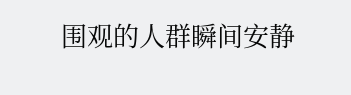围观的人群瞬间安静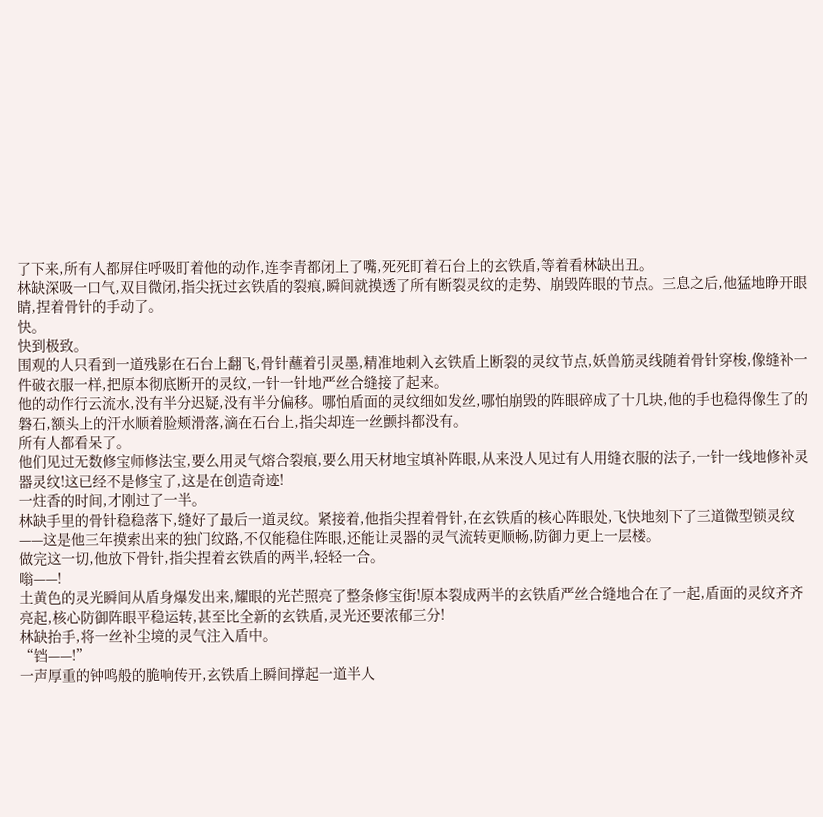了下来,所有人都屏住呼吸盯着他的动作,连李青都闭上了嘴,死死盯着石台上的玄铁盾,等着看林缺出丑。
林缺深吸一口气,双目微闭,指尖抚过玄铁盾的裂痕,瞬间就摸透了所有断裂灵纹的走势、崩毁阵眼的节点。三息之后,他猛地睁开眼睛,捏着骨针的手动了。
快。
快到极致。
围观的人只看到一道残影在石台上翻飞,骨针蘸着引灵墨,精准地刺入玄铁盾上断裂的灵纹节点,妖兽筋灵线随着骨针穿梭,像缝补一件破衣服一样,把原本彻底断开的灵纹,一针一针地严丝合缝接了起来。
他的动作行云流水,没有半分迟疑,没有半分偏移。哪怕盾面的灵纹细如发丝,哪怕崩毁的阵眼碎成了十几块,他的手也稳得像生了的磐石,额头上的汗水顺着脸颊滑落,滴在石台上,指尖却连一丝颤抖都没有。
所有人都看呆了。
他们见过无数修宝师修法宝,要么用灵气熔合裂痕,要么用天材地宝填补阵眼,从来没人见过有人用缝衣服的法子,一针一线地修补灵器灵纹!这已经不是修宝了,这是在创造奇迹!
一炷香的时间,才刚过了一半。
林缺手里的骨针稳稳落下,缝好了最后一道灵纹。紧接着,他指尖捏着骨针,在玄铁盾的核心阵眼处,飞快地刻下了三道微型锁灵纹——这是他三年摸索出来的独门纹路,不仅能稳住阵眼,还能让灵器的灵气流转更顺畅,防御力更上一层楼。
做完这一切,他放下骨针,指尖捏着玄铁盾的两半,轻轻一合。
嗡——!
土黄色的灵光瞬间从盾身爆发出来,耀眼的光芒照亮了整条修宝街!原本裂成两半的玄铁盾严丝合缝地合在了一起,盾面的灵纹齐齐亮起,核心防御阵眼平稳运转,甚至比全新的玄铁盾,灵光还要浓郁三分!
林缺抬手,将一丝补尘境的灵气注入盾中。
“铛——!”
一声厚重的钟鸣般的脆响传开,玄铁盾上瞬间撑起一道半人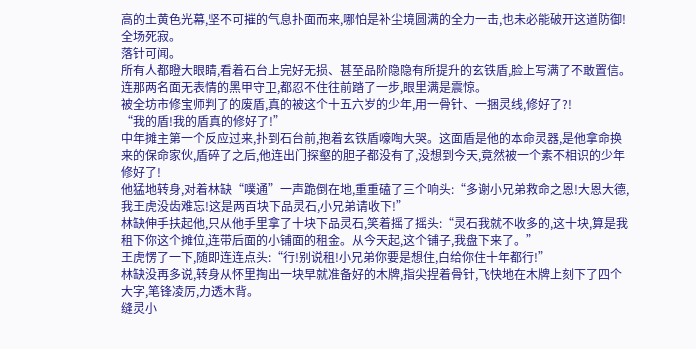高的土黄色光幕,坚不可摧的气息扑面而来,哪怕是补尘境圆满的全力一击,也未必能破开这道防御!
全场死寂。
落针可闻。
所有人都瞪大眼睛,看着石台上完好无损、甚至品阶隐隐有所提升的玄铁盾,脸上写满了不敢置信。连那两名面无表情的黑甲守卫,都忍不住往前踏了一步,眼里满是震惊。
被全坊市修宝师判了的废盾,真的被这个十五六岁的少年,用一骨针、一捆灵线,修好了?!
“我的盾!我的盾真的修好了!”
中年摊主第一个反应过来,扑到石台前,抱着玄铁盾嚎啕大哭。这面盾是他的本命灵器,是他拿命换来的保命家伙,盾碎了之后,他连出门探壑的胆子都没有了,没想到今天,竟然被一个素不相识的少年修好了!
他猛地转身,对着林缺“噗通”一声跪倒在地,重重磕了三个响头:“多谢小兄弟救命之恩!大恩大德,我王虎没齿难忘!这是两百块下品灵石,小兄弟请收下!”
林缺伸手扶起他,只从他手里拿了十块下品灵石,笑着摇了摇头:“灵石我就不收多的,这十块,算是我租下你这个摊位,连带后面的小铺面的租金。从今天起,这个铺子,我盘下来了。”
王虎愣了一下,随即连连点头:“行!别说租!小兄弟你要是想住,白给你住十年都行!”
林缺没再多说,转身从怀里掏出一块早就准备好的木牌,指尖捏着骨针,飞快地在木牌上刻下了四个大字,笔锋凌厉,力透木背。
缝灵小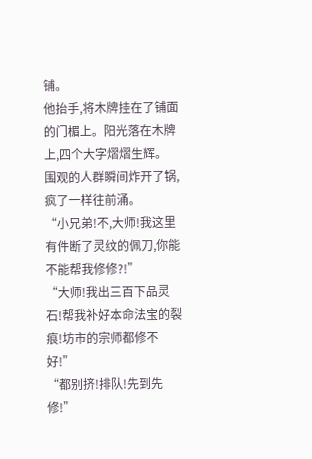铺。
他抬手,将木牌挂在了铺面的门楣上。阳光落在木牌上,四个大字熠熠生辉。
围观的人群瞬间炸开了锅,疯了一样往前涌。
“小兄弟!不,大师!我这里有件断了灵纹的佩刀,你能不能帮我修修?!”
“大师!我出三百下品灵石!帮我补好本命法宝的裂痕!坊市的宗师都修不好!”
“都别挤!排队!先到先修!”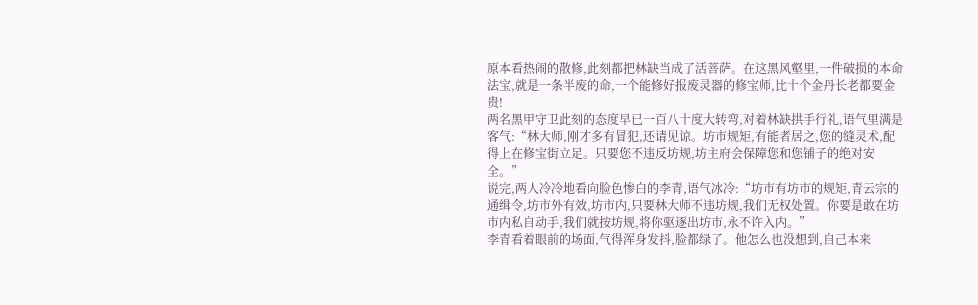原本看热闹的散修,此刻都把林缺当成了活菩萨。在这黑风壑里,一件破损的本命法宝,就是一条半废的命,一个能修好报废灵器的修宝师,比十个金丹长老都要金贵!
两名黑甲守卫此刻的态度早已一百八十度大转弯,对着林缺拱手行礼,语气里满是客气:“林大师,刚才多有冒犯,还请见谅。坊市规矩,有能者居之,您的缝灵术,配得上在修宝街立足。只要您不违反坊规,坊主府会保障您和您铺子的绝对安全。”
说完,两人冷冷地看向脸色惨白的李青,语气冰冷:“坊市有坊市的规矩,青云宗的通缉令,坊市外有效,坊市内,只要林大师不违坊规,我们无权处置。你要是敢在坊市内私自动手,我们就按坊规,将你驱逐出坊市,永不许入内。”
李青看着眼前的场面,气得浑身发抖,脸都绿了。他怎么也没想到,自己本来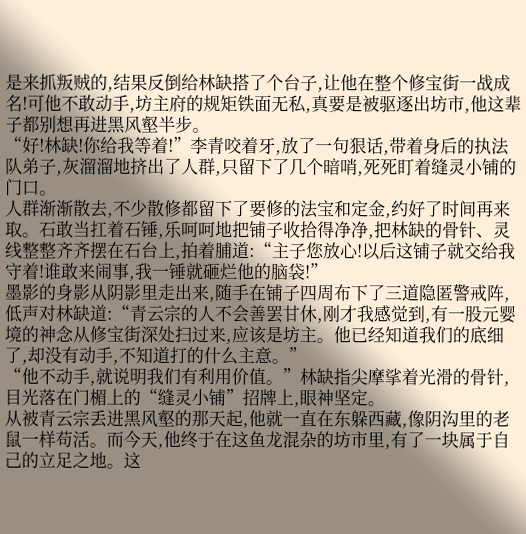是来抓叛贼的,结果反倒给林缺搭了个台子,让他在整个修宝街一战成名!可他不敢动手,坊主府的规矩铁面无私,真要是被驱逐出坊市,他这辈子都别想再进黑风壑半步。
“好!林缺!你给我等着!”李青咬着牙,放了一句狠话,带着身后的执法队弟子,灰溜溜地挤出了人群,只留下了几个暗哨,死死盯着缝灵小铺的门口。
人群渐渐散去,不少散修都留下了要修的法宝和定金,约好了时间再来取。石敢当扛着石锤,乐呵呵地把铺子收拾得净净,把林缺的骨针、灵线整整齐齐摆在石台上,拍着脯道:“主子您放心!以后这铺子就交给我守着!谁敢来闹事,我一锤就砸烂他的脑袋!”
墨影的身影从阴影里走出来,随手在铺子四周布下了三道隐匿警戒阵,低声对林缺道:“青云宗的人不会善罢甘休,刚才我感觉到,有一股元婴境的神念从修宝街深处扫过来,应该是坊主。他已经知道我们的底细了,却没有动手,不知道打的什么主意。”
“他不动手,就说明我们有利用价值。”林缺指尖摩挲着光滑的骨针,目光落在门楣上的“缝灵小铺”招牌上,眼神坚定。
从被青云宗丢进黑风壑的那天起,他就一直在东躲西藏,像阴沟里的老鼠一样苟活。而今天,他终于在这鱼龙混杂的坊市里,有了一块属于自己的立足之地。这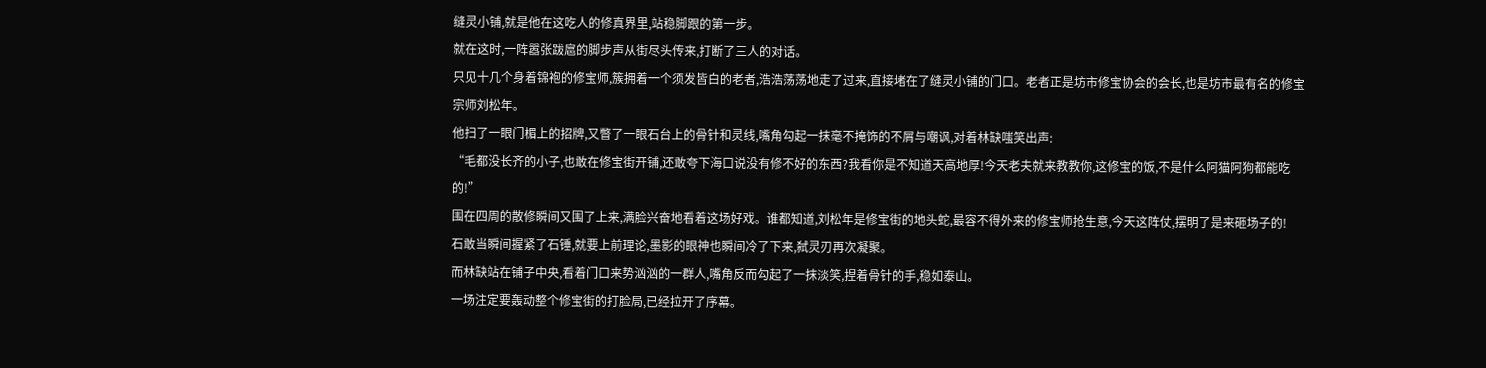缝灵小铺,就是他在这吃人的修真界里,站稳脚跟的第一步。
就在这时,一阵嚣张跋扈的脚步声从街尽头传来,打断了三人的对话。
只见十几个身着锦袍的修宝师,簇拥着一个须发皆白的老者,浩浩荡荡地走了过来,直接堵在了缝灵小铺的门口。老者正是坊市修宝协会的会长,也是坊市最有名的修宝宗师刘松年。
他扫了一眼门楣上的招牌,又瞥了一眼石台上的骨针和灵线,嘴角勾起一抹毫不掩饰的不屑与嘲讽,对着林缺嗤笑出声:
“毛都没长齐的小子,也敢在修宝街开铺,还敢夸下海口说没有修不好的东西?我看你是不知道天高地厚!今天老夫就来教教你,这修宝的饭,不是什么阿猫阿狗都能吃的!”
围在四周的散修瞬间又围了上来,满脸兴奋地看着这场好戏。谁都知道,刘松年是修宝街的地头蛇,最容不得外来的修宝师抢生意,今天这阵仗,摆明了是来砸场子的!
石敢当瞬间握紧了石锤,就要上前理论,墨影的眼神也瞬间冷了下来,弑灵刃再次凝聚。
而林缺站在铺子中央,看着门口来势汹汹的一群人,嘴角反而勾起了一抹淡笑,捏着骨针的手,稳如泰山。
一场注定要轰动整个修宝街的打脸局,已经拉开了序幕。